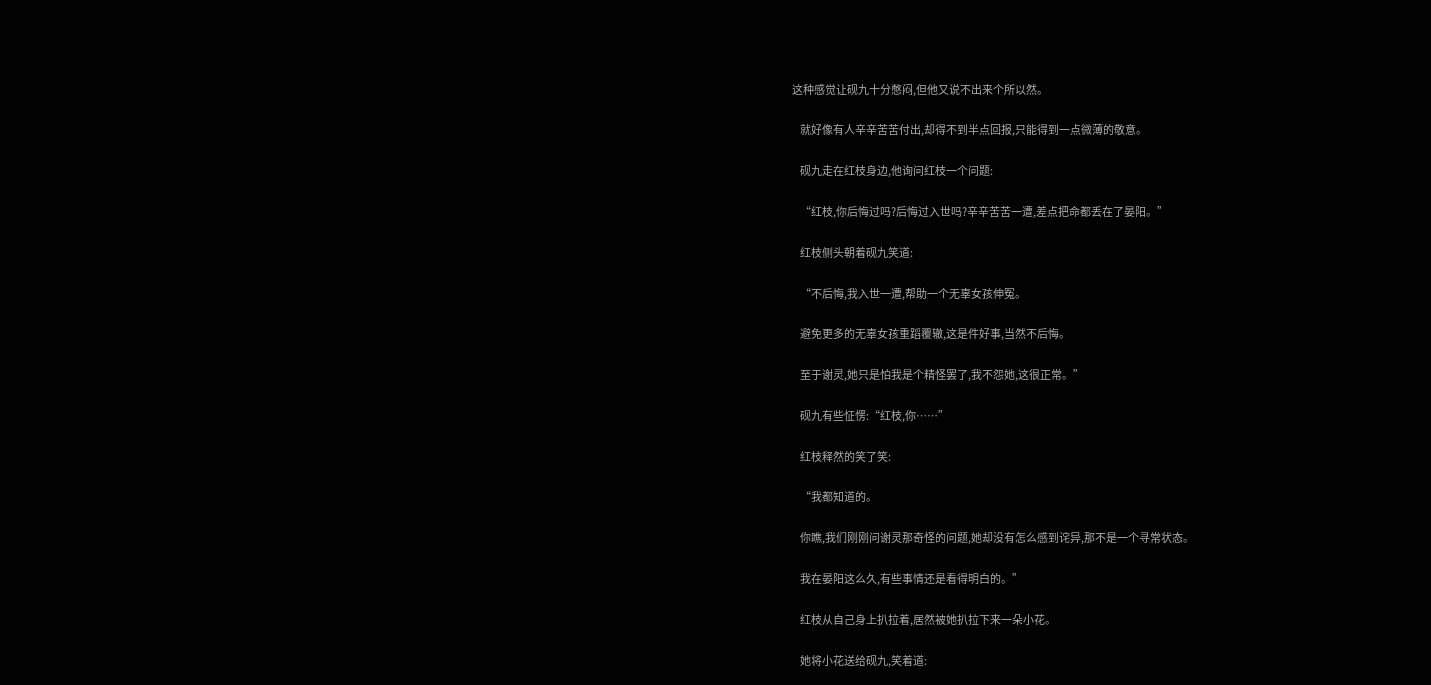这种感觉让砚九十分憋闷,但他又说不出来个所以然。

    就好像有人辛辛苦苦付出,却得不到半点回报,只能得到一点微薄的敬意。

    砚九走在红枝身边,他询问红枝一个问题:

    “红枝,你后悔过吗?后悔过入世吗?辛辛苦苦一遭,差点把命都丢在了晏阳。”

    红枝侧头朝着砚九笑道:

    “不后悔,我入世一遭,帮助一个无辜女孩伸冤。

    避免更多的无辜女孩重蹈覆辙,这是件好事,当然不后悔。

    至于谢灵,她只是怕我是个精怪罢了,我不怨她,这很正常。”

    砚九有些怔愣:“红枝,你……”

    红枝释然的笑了笑:

    “我都知道的。

    你瞧,我们刚刚问谢灵那奇怪的问题,她却没有怎么感到诧异,那不是一个寻常状态。

    我在晏阳这么久,有些事情还是看得明白的。”

    红枝从自己身上扒拉着,居然被她扒拉下来一朵小花。

    她将小花送给砚九,笑着道: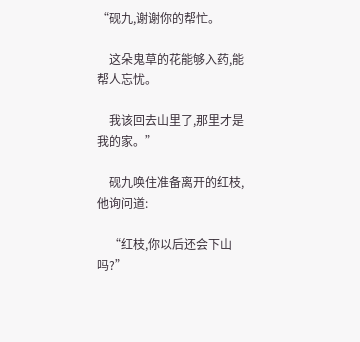“砚九,谢谢你的帮忙。

    这朵鬼草的花能够入药,能帮人忘忧。

    我该回去山里了,那里才是我的家。”

    砚九唤住准备离开的红枝,他询问道:

    “红枝,你以后还会下山吗?”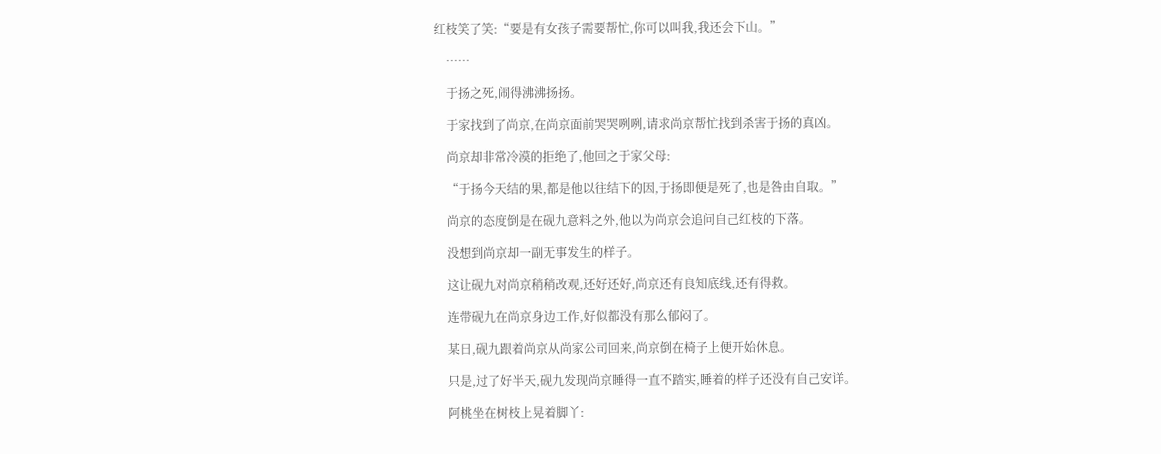红枝笑了笑:“要是有女孩子需要帮忙,你可以叫我,我还会下山。”

    ……

    于扬之死,闹得沸沸扬扬。

    于家找到了尚京,在尚京面前哭哭咧咧,请求尚京帮忙找到杀害于扬的真凶。

    尚京却非常冷漠的拒绝了,他回之于家父母:

    “于扬今天结的果,都是他以往结下的因,于扬即便是死了,也是咎由自取。”

    尚京的态度倒是在砚九意料之外,他以为尚京会追问自己红枝的下落。

    没想到尚京却一副无事发生的样子。

    这让砚九对尚京稍稍改观,还好还好,尚京还有良知底线,还有得救。

    连带砚九在尚京身边工作,好似都没有那么郁闷了。

    某日,砚九跟着尚京从尚家公司回来,尚京倒在椅子上便开始休息。

    只是,过了好半天,砚九发现尚京睡得一直不踏实,睡着的样子还没有自己安详。

    阿桃坐在树枝上晃着脚丫: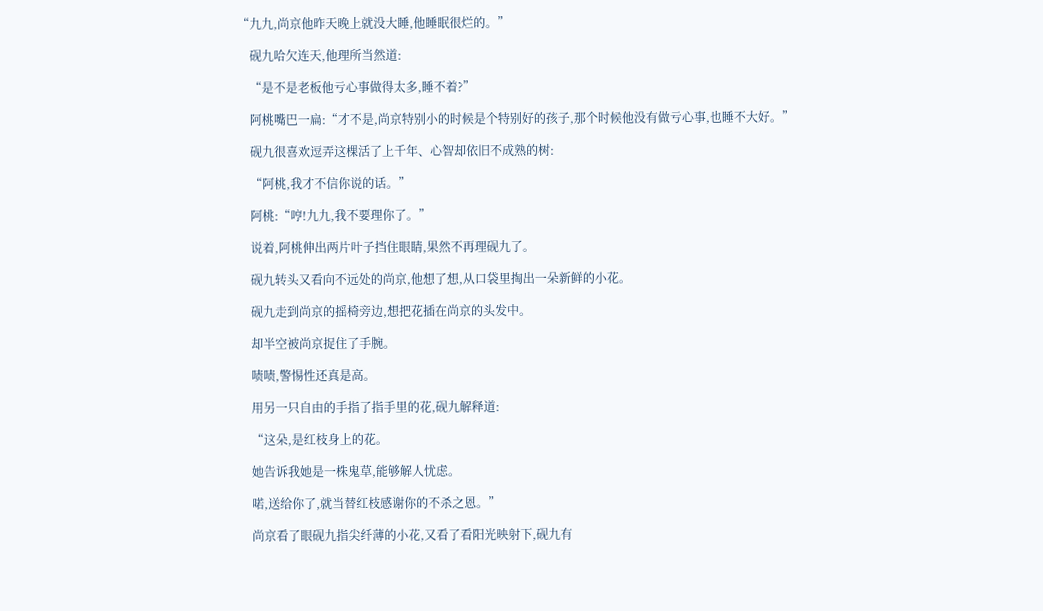“九九,尚京他昨天晚上就没大睡,他睡眠很烂的。”

    砚九哈欠连天,他理所当然道:

    “是不是老板他亏心事做得太多,睡不着?”

    阿桃嘴巴一扁:“才不是,尚京特别小的时候是个特别好的孩子,那个时候他没有做亏心事,也睡不大好。”

    砚九很喜欢逗弄这棵活了上千年、心智却依旧不成熟的树:

    “阿桃,我才不信你说的话。”

    阿桃:“哼!九九,我不要理你了。”

    说着,阿桃伸出两片叶子挡住眼睛,果然不再理砚九了。

    砚九转头又看向不远处的尚京,他想了想,从口袋里掏出一朵新鲜的小花。

    砚九走到尚京的摇椅旁边,想把花插在尚京的头发中。

    却半空被尚京捉住了手腕。

    啧啧,警惕性还真是高。

    用另一只自由的手指了指手里的花,砚九解释道:

    “这朵,是红枝身上的花。

    她告诉我她是一株鬼草,能够解人忧虑。

    喏,送给你了,就当替红枝感谢你的不杀之恩。”

    尚京看了眼砚九指尖纤薄的小花,又看了看阳光映射下,砚九有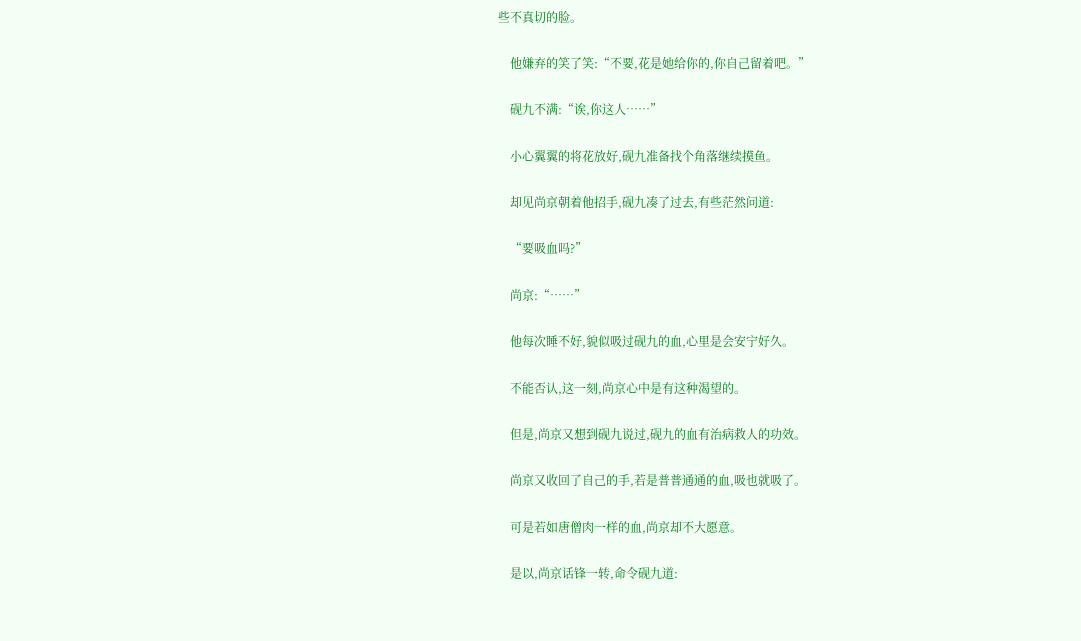些不真切的脸。

    他嫌弃的笑了笑:“不要,花是她给你的,你自己留着吧。”

    砚九不满:“诶,你这人……”

    小心翼翼的将花放好,砚九准备找个角落继续摸鱼。

    却见尚京朝着他招手,砚九凑了过去,有些茫然问道:

    “要吸血吗?”

    尚京:“……”

    他每次睡不好,貌似吸过砚九的血,心里是会安宁好久。

    不能否认,这一刻,尚京心中是有这种渴望的。

    但是,尚京又想到砚九说过,砚九的血有治病救人的功效。

    尚京又收回了自己的手,若是普普通通的血,吸也就吸了。

    可是若如唐僧肉一样的血,尚京却不大愿意。

    是以,尚京话锋一转,命令砚九道: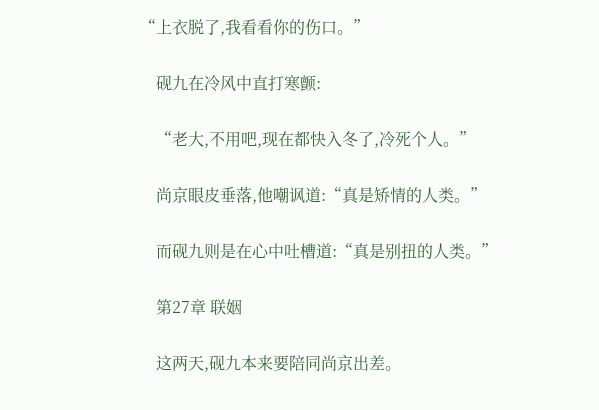“上衣脱了,我看看你的伤口。”

    砚九在冷风中直打寒颤:

    “老大,不用吧,现在都快入冬了,冷死个人。”

    尚京眼皮垂落,他嘲讽道:“真是矫情的人类。”

    而砚九则是在心中吐槽道:“真是别扭的人类。”

    第27章 联姻

    这两天,砚九本来要陪同尚京出差。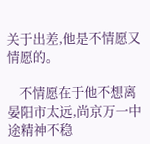关于出差,他是不情愿又情愿的。

    不情愿在于他不想离晏阳市太远,尚京万一中途精神不稳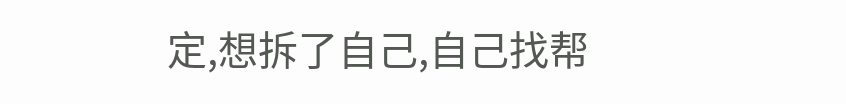定,想拆了自己,自己找帮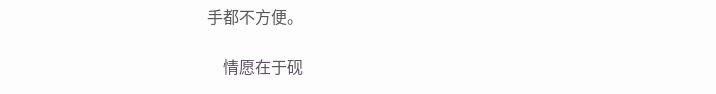手都不方便。

    情愿在于砚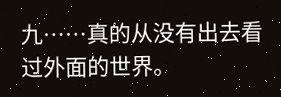九……真的从没有出去看过外面的世界。